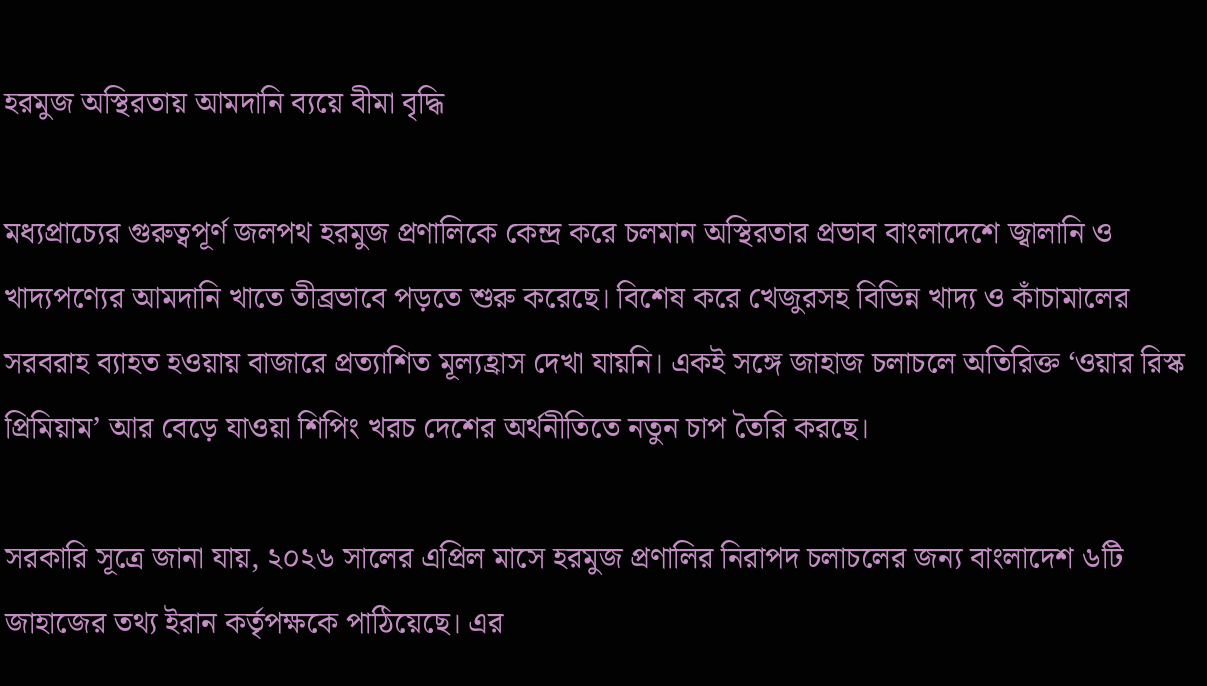হরমুজ অস্থিরতায় আমদানি ব্যয়ে বীমা বৃদ্ধি

মধ্যপ্রাচ্যের গুরুত্বপূর্ণ জলপথ হরমুজ প্রণালিকে কেন্দ্র করে চলমান অস্থিরতার প্রভাব বাংলাদেশে জ্বালানি ও খাদ্যপণ্যের আমদানি খাতে তীব্রভাবে পড়তে শুরু করেছে। বিশেষ করে খেজুরসহ বিভিন্ন খাদ্য ও কাঁচামালের সরবরাহ ব্যাহত হওয়ায় বাজারে প্রত্যাশিত মূল্যহ্রাস দেখা যায়নি। একই সঙ্গে জাহাজ চলাচলে অতিরিক্ত ‘ওয়ার রিস্ক প্রিমিয়াম’ আর বেড়ে যাওয়া শিপিং খরচ দেশের অর্থনীতিতে নতুন চাপ তৈরি করছে।

সরকারি সূত্রে জানা যায়, ২০২৬ সালের এপ্রিল মাসে হরমুজ প্রণালির নিরাপদ চলাচলের জন্য বাংলাদেশ ৬টি জাহাজের তথ্য ইরান কর্তৃপক্ষকে পাঠিয়েছে। এর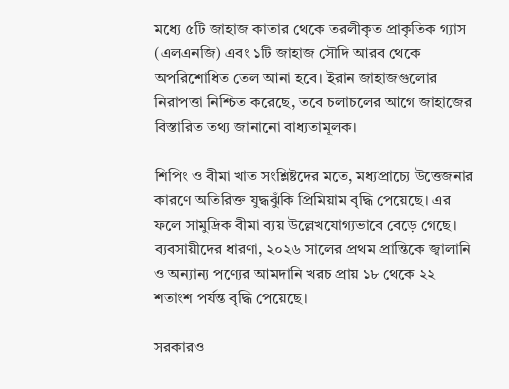মধ্যে ৫টি জাহাজ কাতার থেকে তরলীকৃত প্রাকৃতিক গ্যাস (এলএনজি) এবং ১টি জাহাজ সৌদি আরব থেকে অপরিশোধিত তেল আনা হবে। ইরান জাহাজগুলোর নিরাপত্তা নিশ্চিত করেছে, তবে চলাচলের আগে জাহাজের বিস্তারিত তথ্য জানানো বাধ্যতামূলক।

শিপিং ও বীমা খাত সংশ্লিষ্টদের মতে, মধ্যপ্রাচ্যে উত্তেজনার কারণে অতিরিক্ত যুদ্ধঝুঁকি প্রিমিয়াম বৃদ্ধি পেয়েছে। এর ফলে সামুদ্রিক বীমা ব্যয় উল্লেখযোগ্যভাবে বেড়ে গেছে। ব্যবসায়ীদের ধারণা, ২০২৬ সালের প্রথম প্রান্তিকে জ্বালানি ও অন্যান্য পণ্যের আমদানি খরচ প্রায় ১৮ থেকে ২২ শতাংশ পর্যন্ত বৃদ্ধি পেয়েছে।

সরকারও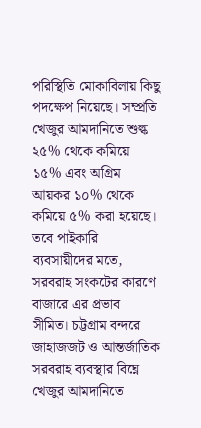পরিস্থিতি মোকাবিলায় কিছু পদক্ষেপ নিয়েছে। সম্প্রতি খেজুর আমদানিতে শুল্ক ২৫% থেকে কমিয়ে ১৫% এবং অগ্রিম আয়কর ১০% থেকে কমিয়ে ৫% করা হয়েছে। তবে পাইকারি ব্যবসায়ীদের মতে, সরবরাহ সংকটের কারণে বাজারে এর প্রভাব সীমিত। চট্টগ্রাম বন্দরে জাহাজজট ও আন্তর্জাতিক সরবরাহ ব্যবস্থার বিঘ্নে খেজুর আমদানিতে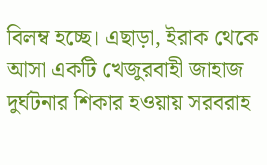বিলম্ব হচ্ছে। এছাড়া, ইরাক থেকে আসা একটি খেজুরবাহী জাহাজ দুর্ঘটনার শিকার হওয়ায় সরবরাহ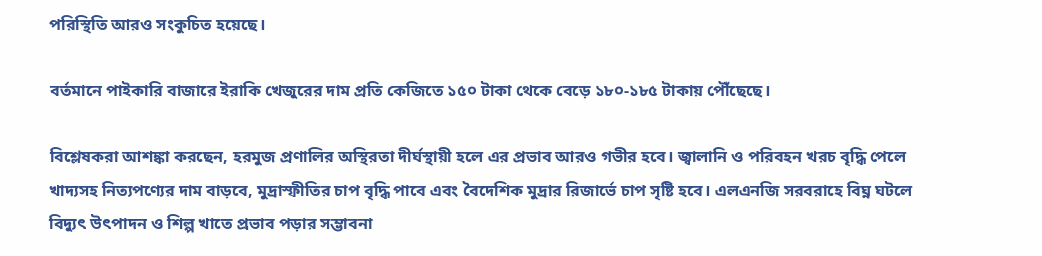পরিস্থিতি আরও সংকুচিত হয়েছে।

বর্তমানে পাইকারি বাজারে ইরাকি খেজুরের দাম প্রতি কেজিতে ১৫০ টাকা থেকে বেড়ে ১৮০-১৮৫ টাকায় পৌঁছেছে।

বিশ্লেষকরা আশঙ্কা করছেন, হরমুজ প্রণালির অস্থিরতা দীর্ঘস্থায়ী হলে এর প্রভাব আরও গভীর হবে। জ্বালানি ও পরিবহন খরচ বৃদ্ধি পেলে খাদ্যসহ নিত্যপণ্যের দাম বাড়বে, মুদ্রাস্ফীতির চাপ বৃদ্ধি পাবে এবং বৈদেশিক মুদ্রার রিজার্ভে চাপ সৃষ্টি হবে। এলএনজি সরবরাহে বিঘ্ন ঘটলে বিদ্যুৎ উৎপাদন ও শিল্প খাতে প্রভাব পড়ার সম্ভাবনা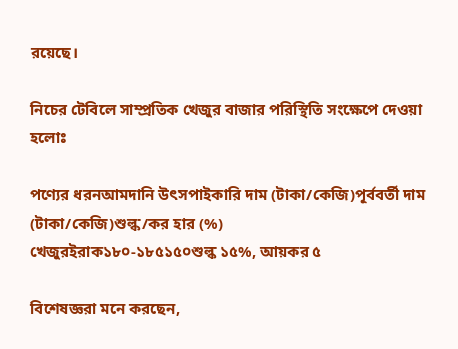রয়েছে।

নিচের টেবিলে সাম্প্রতিক খেজুর বাজার পরিস্থিতি সংক্ষেপে দেওয়া হলোঃ

পণ্যের ধরনআমদানি উৎসপাইকারি দাম (টাকা/কেজি)পূর্ববর্তী দাম (টাকা/কেজি)শুল্ক/কর হার (%)
খেজুরইরাক১৮০-১৮৫১৫০শুল্ক ১৫%, আয়কর ৫

বিশেষজ্ঞরা মনে করছেন,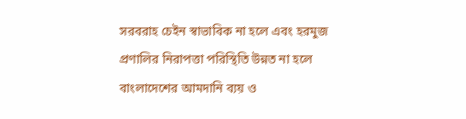সরবরাহ চেইন স্বাভাবিক না হলে এবং হরমুজ প্রণালির নিরাপত্তা পরিস্থিতি উন্নত না হলে বাংলাদেশের আমদানি ব্যয় ও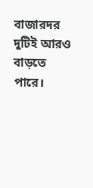বাজারদর দুটিই আরও বাড়তে পারে।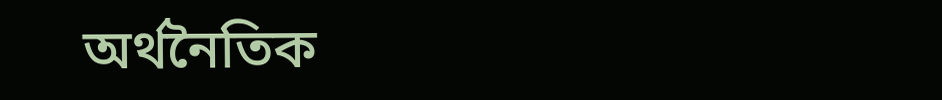অর্থনৈতিক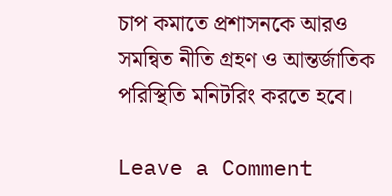চাপ কমাতে প্রশাসনকে আরও সমন্বিত নীতি গ্রহণ ও আন্তর্জাতিক পরিস্থিতি মনিটরিং করতে হবে।

Leave a Comment